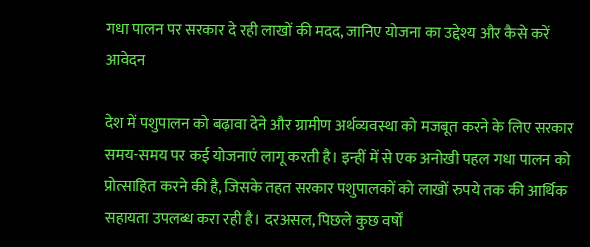गधा पालन पर सरकार दे रही लाखों की मदद, जानिए योजना का उद्देश्य और कैसे करें आवेदन

देश में पशुपालन को बढ़ावा देने और ग्रामीण अर्थव्यवस्था को मजबूत करने के लिए सरकार समय-समय पर कई योजनाएं लागू करती है। इन्हीं में से एक अनोखी पहल गधा पालन को प्रोत्साहित करने की है, जिसके तहत सरकार पशुपालकों को लाखों रुपये तक की आर्थिक सहायता उपलब्ध करा रही है। दरअसल, पिछले कुछ वर्षों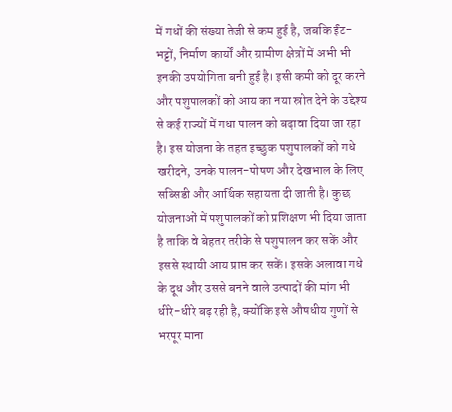में गधों की संख्या तेजी से कम हुई है, जबकि ईंट-भट्टों, निर्माण कार्यों और ग्रामीण क्षेत्रों में अभी भी इनकी उपयोगिता बनी हुई है। इसी कमी को दूर करने और पशुपालकों को आय का नया स्रोत देने के उद्देश्य से कई राज्यों में गधा पालन को बढ़ावा दिया जा रहा है। इस योजना के तहत इच्छुक पशुपालकों को गधे खरीदने, उनके पालन-पोषण और देखभाल के लिए सब्सिडी और आर्थिक सहायता दी जाती है। कुछ योजनाओं में पशुपालकों को प्रशिक्षण भी दिया जाता है ताकि वे बेहतर तरीके से पशुपालन कर सकें और इससे स्थायी आय प्राप्त कर सकें। इसके अलावा गधे के दूध और उससे बनने वाले उत्पादों की मांग भी धीरे-धीरे बढ़ रही है, क्योंकि इसे औषधीय गुणों से भरपूर माना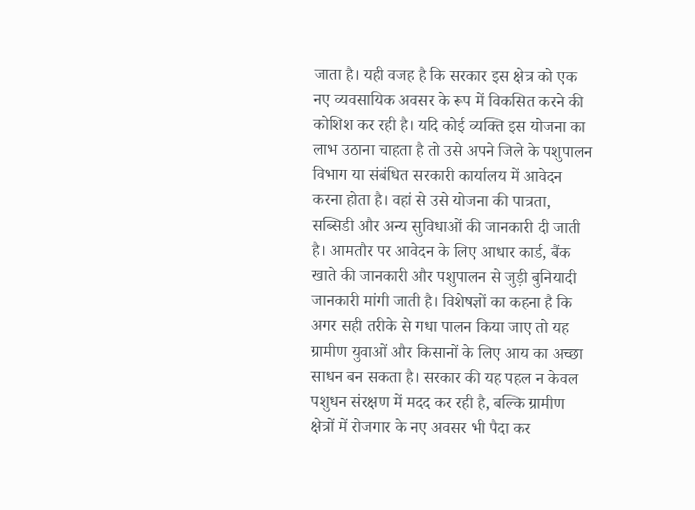जाता है। यही वजह है कि सरकार इस क्षेत्र को एक नए व्यवसायिक अवसर के रूप में विकसित करने की कोशिश कर रही है। यदि कोई व्यक्ति इस योजना का लाभ उठाना चाहता है तो उसे अपने जिले के पशुपालन विभाग या संबंधित सरकारी कार्यालय में आवेदन करना होता है। वहां से उसे योजना की पात्रता, सब्सिडी और अन्य सुविधाओं की जानकारी दी जाती है। आमतौर पर आवेदन के लिए आधार कार्ड, बैंक खाते की जानकारी और पशुपालन से जुड़ी बुनियादी जानकारी मांगी जाती है। विशेषज्ञों का कहना है कि अगर सही तरीके से गधा पालन किया जाए तो यह ग्रामीण युवाओं और किसानों के लिए आय का अच्छा साधन बन सकता है। सरकार की यह पहल न केवल पशुधन संरक्षण में मदद कर रही है, बल्कि ग्रामीण क्षेत्रों में रोजगार के नए अवसर भी पैदा कर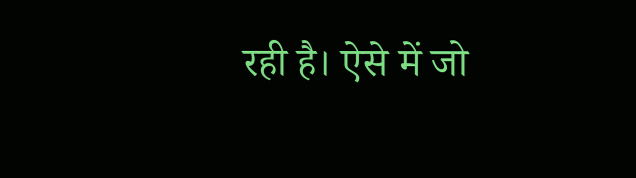रही है। ऐसे में जो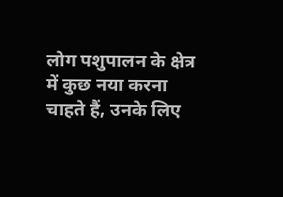लोग पशुपालन के क्षेत्र में कुछ नया करना चाहते हैं, उनके लिए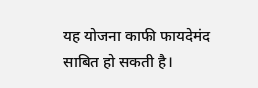यह योजना काफी फायदेमंद साबित हो सकती है।